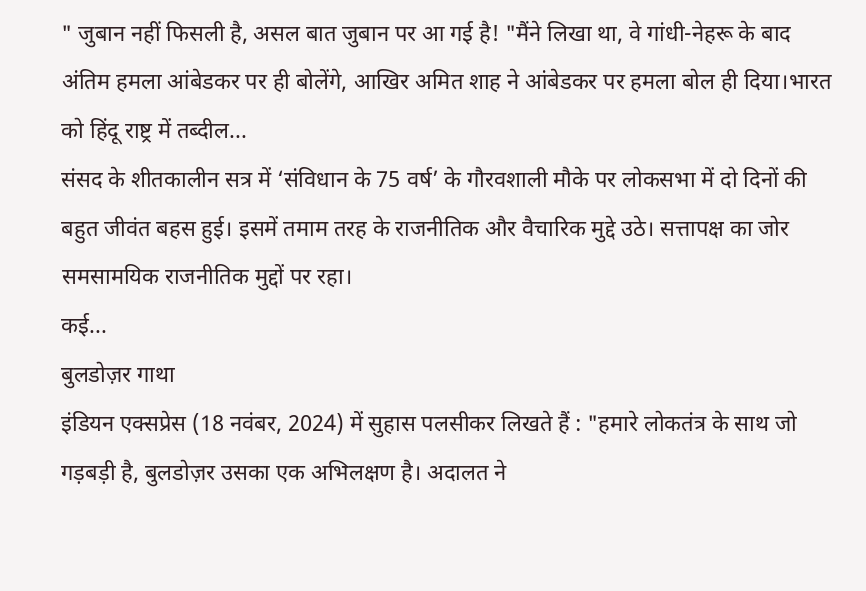" जुबान नहीं फिसली है, असल बात जुबान पर आ गई है! "मैंने लिखा था, वे गांधी-नेहरू के बाद अंतिम हमला आंबेडकर पर ही बोलेंगे, आखिर अमित शाह ने आंबेडकर पर हमला बोल ही दिया।भारत को हिंदू राष्ट्र में तब्दील...
संसद के शीतकालीन सत्र में ‘संविधान के 75 वर्ष’ के गौरवशाली मौके पर लोकसभा में दो दिनों की बहुत जीवंत बहस हुई। इसमें तमाम तरह के राजनीतिक और वैचारिक मुद्दे उठे। सत्तापक्ष का जोर समसामयिक राजनीतिक मुद्दों पर रहा।
कई...
बुलडोज़र गाथा
इंडियन एक्सप्रेस (18 नवंबर, 2024) में सुहास पलसीकर लिखते हैं : "हमारे लोकतंत्र के साथ जो गड़बड़ी है, बुलडोज़र उसका एक अभिलक्षण है। अदालत ने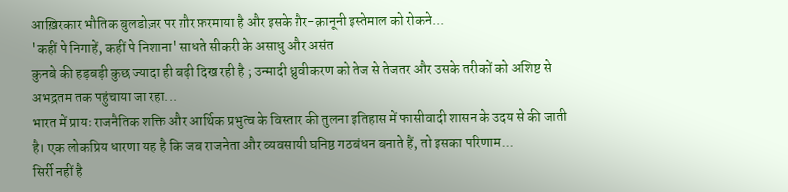आख़िरकार भौतिक बुलडोज़र पर ग़ौर फ़रमाया है और इसके ग़ैर-क़ानूनी इस्तेमाल को रोकने...
'कहीं पे निगाहें, कहीं पे निशाना' साधते सीकरी के असाधु और असंत
कुनबे की हड़बड़ी कुछ ज्यादा ही बढ़ी दिख रही है ; उन्मादी ध्रुवीकरण को तेज से तेजतर और उसके तरीकों को अशिष्ट से अभद्रतम तक पहुंचाया जा रहा...
भारत में प्रायः राजनैतिक शक्ति और आर्थिक प्रभुत्व के विस्तार की तुलना इतिहास में फासीवादी शासन के उदय से की जाती है। एक लोकप्रिय धारणा यह है कि जब राजनेता और व्यवसायी घनिष्ठ गठबंधन बनाते हैं, तो इसका परिणाम...
सिर्री नहीं है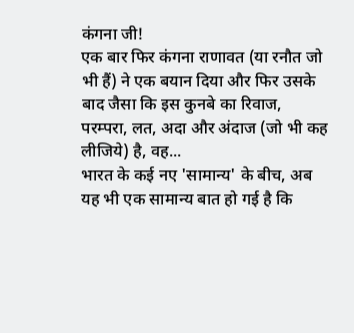कंगना जी!
एक बार फिर कंगना राणावत (या रनौत जो भी हैं) ने एक बयान दिया और फिर उसके बाद जैसा कि इस कुनबे का रिवाज, परम्परा, लत, अदा और अंदाज (जो भी कह लीजिये) है, वह...
भारत के कई नए 'सामान्य' के बीच, अब यह भी एक सामान्य बात हो गई है कि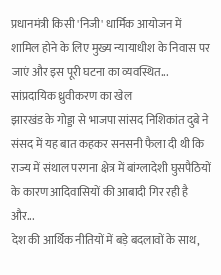प्रधानमंत्री किसी 'निजी' धार्मिक आयोजन में शामिल होने के लिए मुख्य न्यायाधीश के निवास पर जाएं और इस पूरी घटना का व्यवस्थित...
सांप्रदायिक ध्रुवीकरण का खेल
झारखंड के गोड्डा से भाजपा सांसद निशिकांत दुबे ने संसद में यह बात कहकर सनसनी फैला दी थी कि राज्य में संथाल परगना क्षेत्र में बांग्लादेशी घुसपैठियों के कारण आदिवासियों की आबादी गिर रही है और...
देश की आर्थिक नीतियों में बड़े बदलावों के साथ,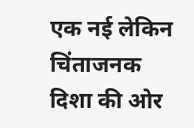एक नई लेकिन चिंताजनक दिशा की ओर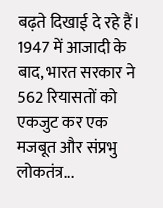बढ़ते दिखाई दे रहे हैं। 1947 में आजादी के बाद, भारत सरकार ने 562 रियासतों को एकजुट कर एक मजबूत और संप्रभु लोकतंत्र...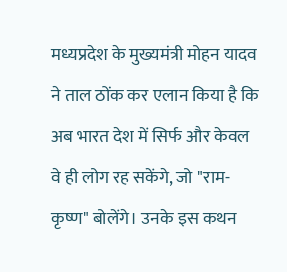मध्यप्रदेश के मुख्यमंत्री मोहन यादव ने ताल ठोंक कर एलान किया है कि अब भारत देश में सिर्फ और केवल वे ही लोग रह सकेंगे, जो "राम-कृष्ण" बोलेंगे। उनके इस कथन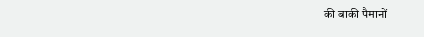की बाकी पैमानों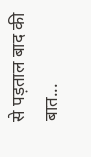से पड़ताल बाद की बात...